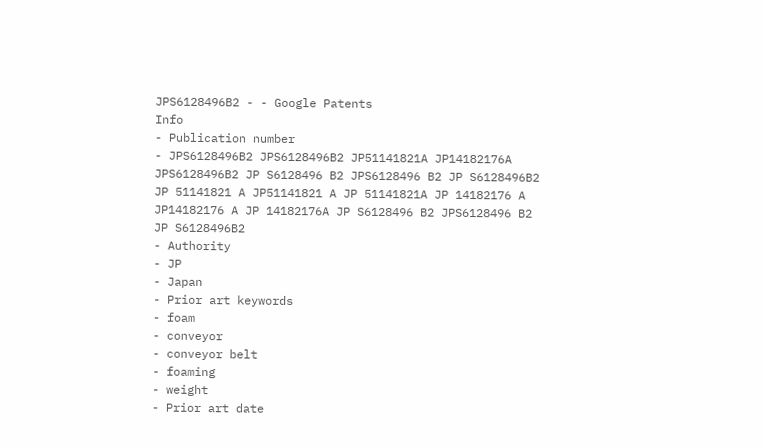JPS6128496B2 - - Google Patents
Info
- Publication number
- JPS6128496B2 JPS6128496B2 JP51141821A JP14182176A JPS6128496B2 JP S6128496 B2 JPS6128496 B2 JP S6128496B2 JP 51141821 A JP51141821 A JP 51141821A JP 14182176 A JP14182176 A JP 14182176A JP S6128496 B2 JPS6128496 B2 JP S6128496B2
- Authority
- JP
- Japan
- Prior art keywords
- foam
- conveyor
- conveyor belt
- foaming
- weight
- Prior art date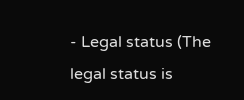- Legal status (The legal status is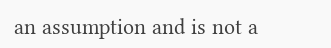an assumption and is not a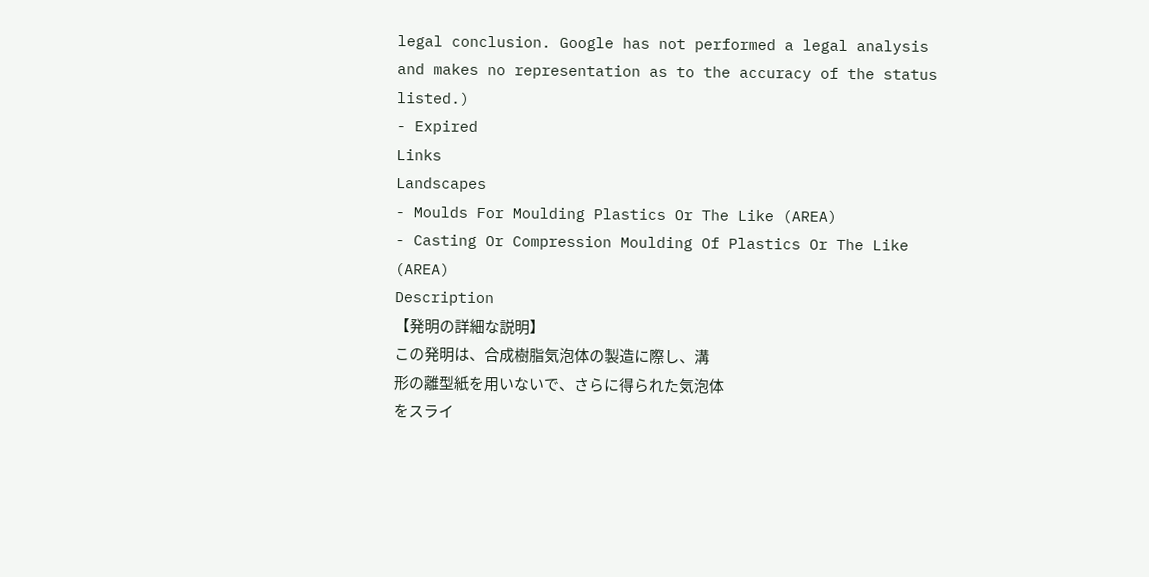legal conclusion. Google has not performed a legal analysis and makes no representation as to the accuracy of the status listed.)
- Expired
Links
Landscapes
- Moulds For Moulding Plastics Or The Like (AREA)
- Casting Or Compression Moulding Of Plastics Or The Like (AREA)
Description
【発明の詳細な説明】
この発明は、合成樹脂気泡体の製造に際し、溝
形の離型紙を用いないで、さらに得られた気泡体
をスライ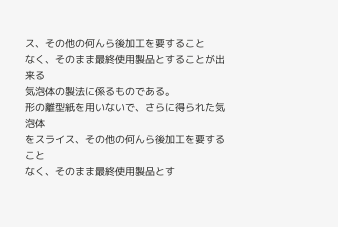ス、その他の何んら後加工を要すること
なく、そのまま最終使用製品とすることが出来る
気泡体の製法に係るものである。
形の離型紙を用いないで、さらに得られた気泡体
をスライス、その他の何んら後加工を要すること
なく、そのまま最終使用製品とす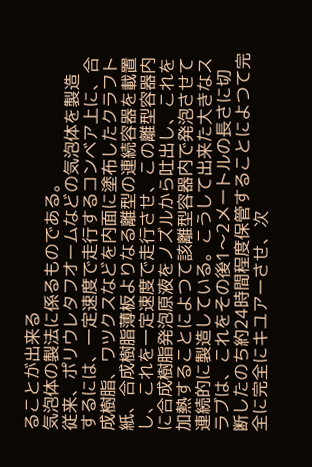ることが出来る
気泡体の製法に係るものである。
従来、ポリウレタフオームなどの気泡体を製造
するには、一定速度で走行するコンベア上に、合
成樹脂、ワツクスなどを内面に塗布したクラフト
紙、合成樹脂薄板よりなる離型の連続容器を載置
し、これを一定速度で走行させ、この離型容器内
に合成樹脂発泡原液をノズルから吐出し、これを
加熱することによつて該離型容器内で発泡させて
連続的に製造している。こうして出来た大きなス
ラブは、これをその後1〜2メートルの長さに切
断したのち約24時間程度保管することによつて完
全に完全にキユアーさせ、次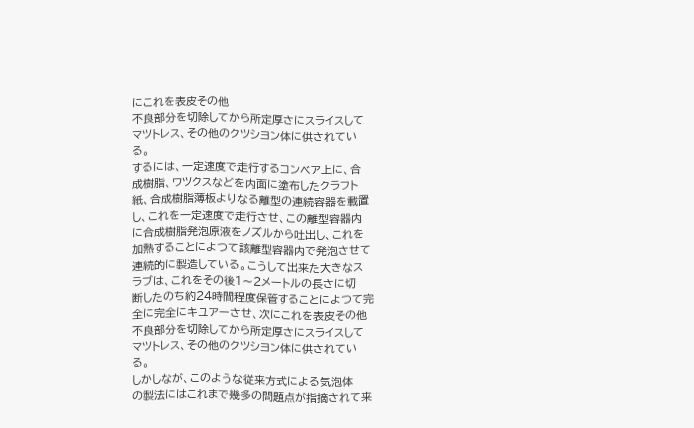にこれを表皮その他
不良部分を切除してから所定厚さにスライスして
マツトレス、その他のクツシヨン体に供されてい
る。
するには、一定速度で走行するコンベア上に、合
成樹脂、ワツクスなどを内面に塗布したクラフト
紙、合成樹脂薄板よりなる離型の連続容器を載置
し、これを一定速度で走行させ、この離型容器内
に合成樹脂発泡原液をノズルから吐出し、これを
加熱することによつて該離型容器内で発泡させて
連続的に製造している。こうして出来た大きなス
ラブは、これをその後1〜2メートルの長さに切
断したのち約24時間程度保管することによつて完
全に完全にキユアーさせ、次にこれを表皮その他
不良部分を切除してから所定厚さにスライスして
マツトレス、その他のクツシヨン体に供されてい
る。
しかしなが、このような従来方式による気泡体
の製法にはこれまで幾多の問題点が指摘されて来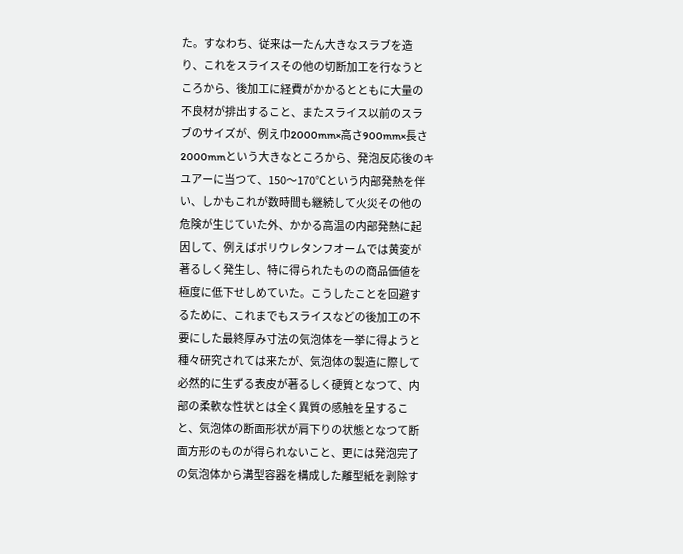た。すなわち、従来は一たん大きなスラブを造
り、これをスライスその他の切断加工を行なうと
ころから、後加工に経費がかかるとともに大量の
不良材が排出すること、またスライス以前のスラ
ブのサイズが、例え巾2000mm×高さ900mm×長さ
2000mmという大きなところから、発泡反応後のキ
ユアーに当つて、150〜170℃という内部発熱を伴
い、しかもこれが数時間も継続して火災その他の
危険が生じていた外、かかる高温の内部発熱に起
因して、例えばポリウレタンフオームでは黄変が
著るしく発生し、特に得られたものの商品価値を
極度に低下せしめていた。こうしたことを回避す
るために、これまでもスライスなどの後加工の不
要にした最終厚み寸法の気泡体を一挙に得ようと
種々研究されては来たが、気泡体の製造に際して
必然的に生ずる表皮が著るしく硬質となつて、内
部の柔軟な性状とは全く異質の感触を呈するこ
と、気泡体の断面形状が肩下りの状態となつて断
面方形のものが得られないこと、更には発泡完了
の気泡体から溝型容器を構成した離型紙を剥除す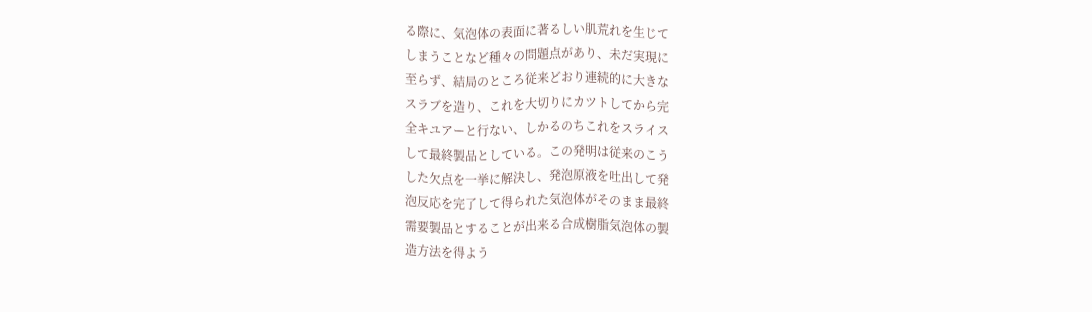る際に、気泡体の表面に著るしい肌荒れを生じて
しまうことなど種々の問題点があり、未だ実現に
至らず、結局のところ従来どおり連続的に大きな
スラブを造り、これを大切りにカツトしてから完
全キユアーと行ない、しかるのちこれをスライス
して最終製品としている。この発明は従来のこう
した欠点を一挙に解決し、発泡原液を吐出して発
泡反応を完了して得られた気泡体がそのまま最終
需要製品とすることが出来る合成樹脂気泡体の製
造方法を得よう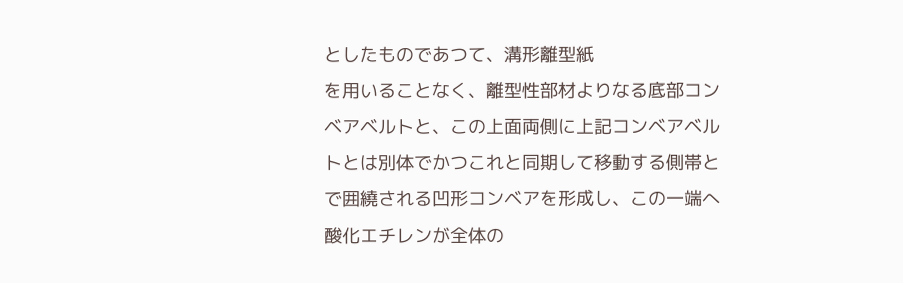としたものであつて、溝形離型紙
を用いることなく、離型性部材よりなる底部コン
ベアベルトと、この上面両側に上記コンベアベル
トとは別体でかつこれと同期して移動する側帯と
で囲繞される凹形コンベアを形成し、この一端へ
酸化エチレンが全体の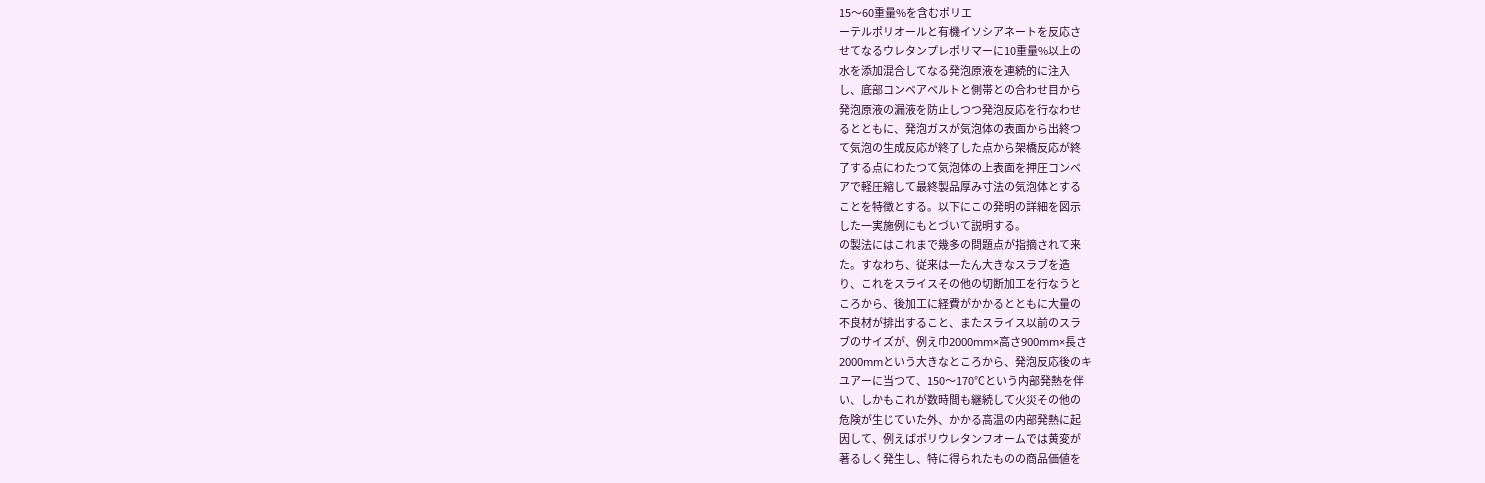15〜60重量%を含むポリエ
ーテルポリオールと有機イソシアネートを反応さ
せてなるウレタンプレポリマーに10重量%以上の
水を添加混合してなる発泡原液を連続的に注入
し、底部コンベアベルトと側帯との合わせ目から
発泡原液の漏液を防止しつつ発泡反応を行なわせ
るとともに、発泡ガスが気泡体の表面から出終つ
て気泡の生成反応が終了した点から架橋反応が終
了する点にわたつて気泡体の上表面を押圧コンベ
アで軽圧縮して最終製品厚み寸法の気泡体とする
ことを特徴とする。以下にこの発明の詳細を図示
した一実施例にもとづいて説明する。
の製法にはこれまで幾多の問題点が指摘されて来
た。すなわち、従来は一たん大きなスラブを造
り、これをスライスその他の切断加工を行なうと
ころから、後加工に経費がかかるとともに大量の
不良材が排出すること、またスライス以前のスラ
ブのサイズが、例え巾2000mm×高さ900mm×長さ
2000mmという大きなところから、発泡反応後のキ
ユアーに当つて、150〜170℃という内部発熱を伴
い、しかもこれが数時間も継続して火災その他の
危険が生じていた外、かかる高温の内部発熱に起
因して、例えばポリウレタンフオームでは黄変が
著るしく発生し、特に得られたものの商品価値を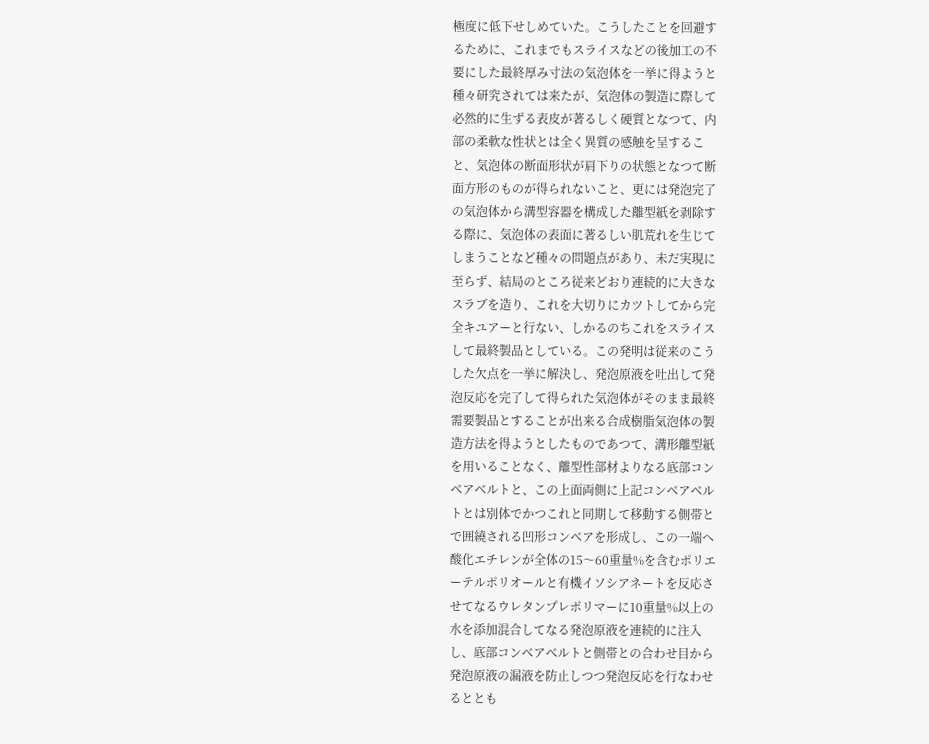極度に低下せしめていた。こうしたことを回避す
るために、これまでもスライスなどの後加工の不
要にした最終厚み寸法の気泡体を一挙に得ようと
種々研究されては来たが、気泡体の製造に際して
必然的に生ずる表皮が著るしく硬質となつて、内
部の柔軟な性状とは全く異質の感触を呈するこ
と、気泡体の断面形状が肩下りの状態となつて断
面方形のものが得られないこと、更には発泡完了
の気泡体から溝型容器を構成した離型紙を剥除す
る際に、気泡体の表面に著るしい肌荒れを生じて
しまうことなど種々の問題点があり、未だ実現に
至らず、結局のところ従来どおり連続的に大きな
スラブを造り、これを大切りにカツトしてから完
全キユアーと行ない、しかるのちこれをスライス
して最終製品としている。この発明は従来のこう
した欠点を一挙に解決し、発泡原液を吐出して発
泡反応を完了して得られた気泡体がそのまま最終
需要製品とすることが出来る合成樹脂気泡体の製
造方法を得ようとしたものであつて、溝形離型紙
を用いることなく、離型性部材よりなる底部コン
ベアベルトと、この上面両側に上記コンベアベル
トとは別体でかつこれと同期して移動する側帯と
で囲繞される凹形コンベアを形成し、この一端へ
酸化エチレンが全体の15〜60重量%を含むポリエ
ーテルポリオールと有機イソシアネートを反応さ
せてなるウレタンプレポリマーに10重量%以上の
水を添加混合してなる発泡原液を連続的に注入
し、底部コンベアベルトと側帯との合わせ目から
発泡原液の漏液を防止しつつ発泡反応を行なわせ
るととも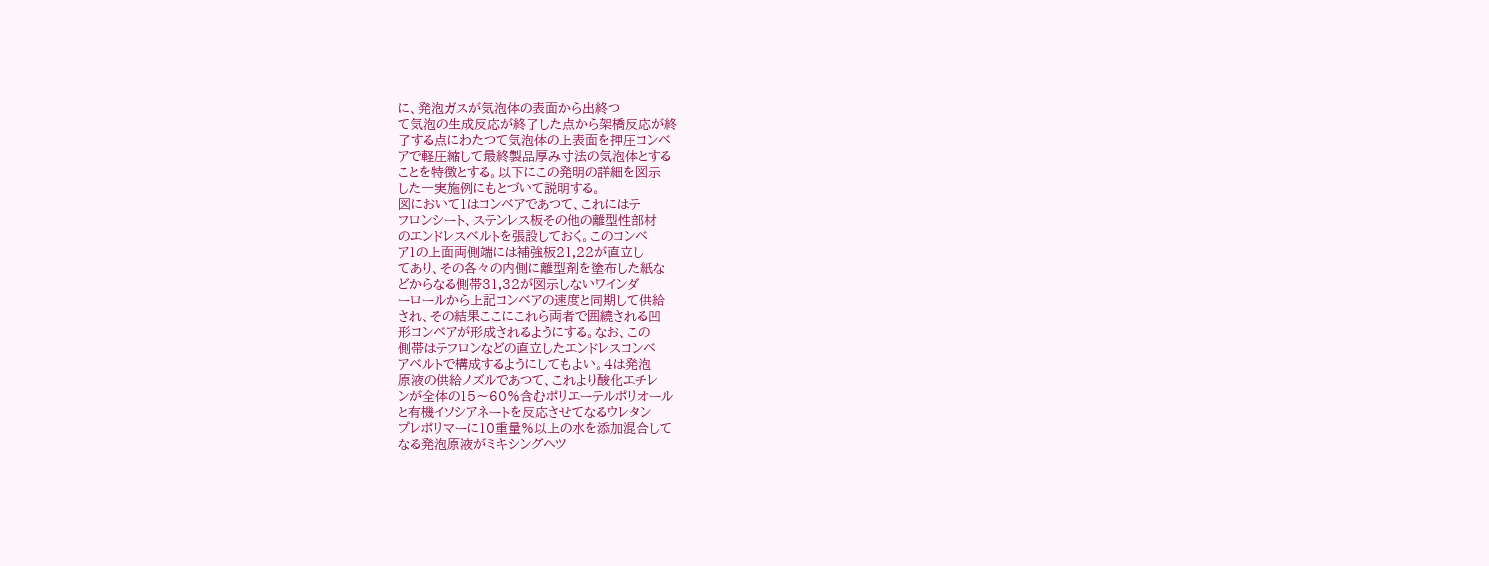に、発泡ガスが気泡体の表面から出終つ
て気泡の生成反応が終了した点から架橋反応が終
了する点にわたつて気泡体の上表面を押圧コンベ
アで軽圧縮して最終製品厚み寸法の気泡体とする
ことを特徴とする。以下にこの発明の詳細を図示
した一実施例にもとづいて説明する。
図において1はコンベアであつて、これにはテ
フロンシート、ステンレス板その他の離型性部材
のエンドレスベルトを張設しておく。このコンベ
ア1の上面両側端には補強板21,22が直立し
てあり、その各々の内側に離型剤を塗布した紙な
どからなる側帯31,32が図示しないワインダ
ーロールから上記コンベアの速度と同期して供給
され、その結果ここにこれら両者で囲繞される凹
形コンベアが形成されるようにする。なお、この
側帯はテフロンなどの直立したエンドレスコンベ
アベルトで構成するようにしてもよい。4は発泡
原液の供給ノズルであつて、これより酸化エチレ
ンが全体の15〜60%含むポリエーテルポリオール
と有機イソシアネートを反応させてなるウレタン
プレポリマーに10重量%以上の水を添加混合して
なる発泡原液がミキシングヘツ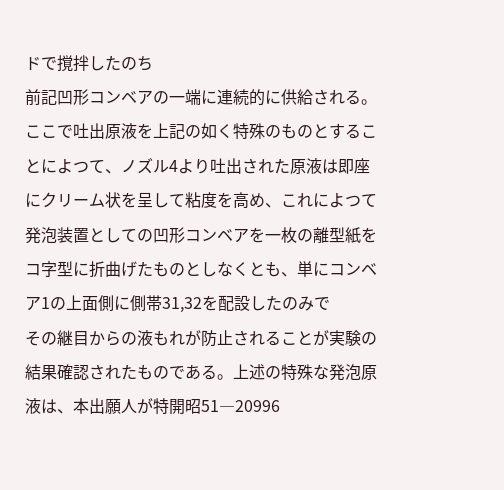ドで撹拌したのち
前記凹形コンベアの一端に連続的に供給される。
ここで吐出原液を上記の如く特殊のものとするこ
とによつて、ノズル4より吐出された原液は即座
にクリーム状を呈して粘度を高め、これによつて
発泡装置としての凹形コンベアを一枚の離型紙を
コ字型に折曲げたものとしなくとも、単にコンベ
ア1の上面側に側帯31,32を配設したのみで
その継目からの液もれが防止されることが実験の
結果確認されたものである。上述の特殊な発泡原
液は、本出願人が特開昭51―20996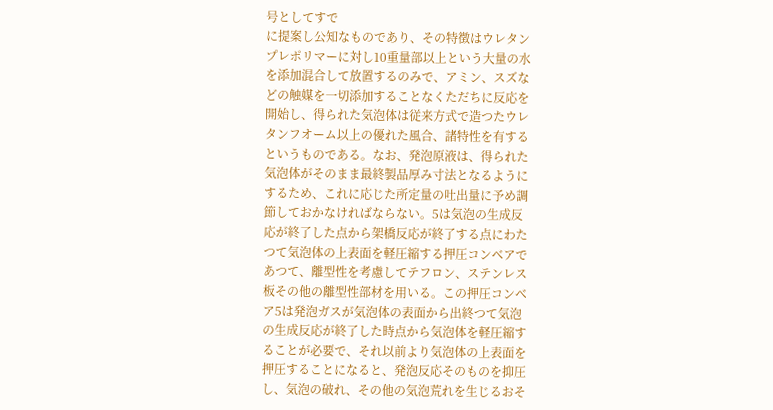号としてすで
に提案し公知なものであり、その特徴はウレタン
プレポリマーに対し10重量部以上という大量の水
を添加混合して放置するのみで、アミン、スズな
どの触媒を一切添加することなくただちに反応を
開始し、得られた気泡体は従来方式で造つたウレ
タンフオーム以上の優れた風合、諸特性を有する
というものである。なお、発泡原液は、得られた
気泡体がそのまま最終製品厚み寸法となるように
するため、これに応じた所定量の吐出量に予め調
節しておかなければならない。5は気泡の生成反
応が終了した点から架橋反応が終了する点にわた
つて気泡体の上表面を軽圧縮する押圧コンベアで
あつて、離型性を考慮してテフロン、ステンレス
板その他の離型性部材を用いる。この押圧コンベ
ア5は発泡ガスが気泡体の表面から出終つて気泡
の生成反応が終了した時点から気泡体を軽圧縮す
ることが必要で、それ以前より気泡体の上表面を
押圧することになると、発泡反応そのものを抑圧
し、気泡の破れ、その他の気泡荒れを生じるおそ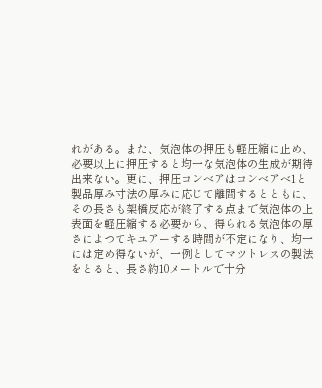れがある。また、気泡体の押圧も軽圧縮に止め、
必要以上に押圧すると均一な気泡体の生成が期待
出来ない。更に、押圧コンベアはコンベアベ1と
製品厚み寸法の厚みに応じて離間するとともに、
その長さも架橋反応が終了する点まで気泡体の上
表面を軽圧縮する必要から、得られる気泡体の厚
さによつてキユアーする時間が不定になり、均一
には定め得ないが、一例としてマツトレスの製法
をとると、長さ約10メートルで十分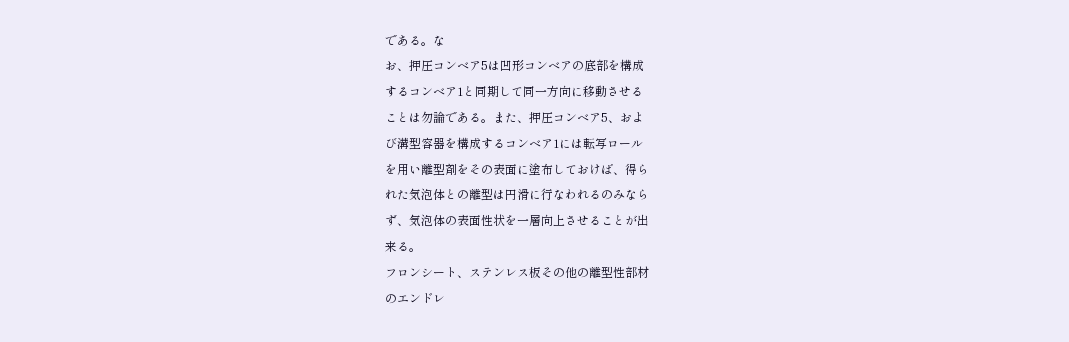である。な
お、押圧コンベア5は凹形コンベアの底部を構成
するコンベア1と同期して同一方向に移動させる
ことは勿論である。また、押圧コンベア5、およ
び溝型容器を構成するコンベア1には転写ロール
を用い離型剤をその表面に塗布しておけば、得ら
れた気泡体との離型は円滑に行なわれるのみなら
ず、気泡体の表面性状を一層向上させることが出
来る。
フロンシート、ステンレス板その他の離型性部材
のエンドレ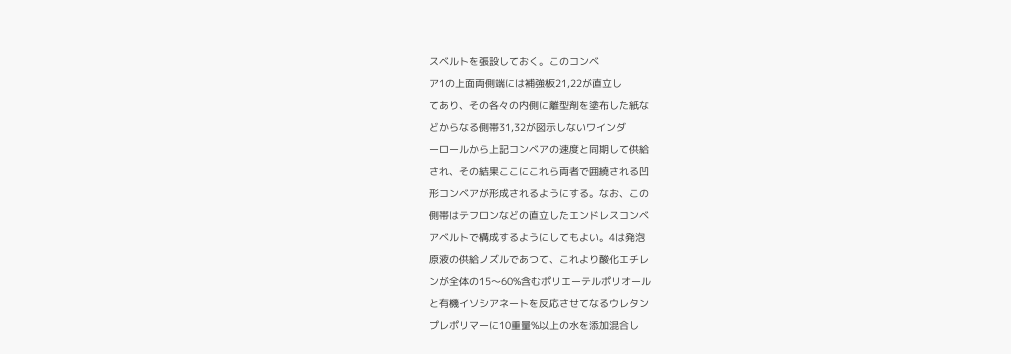スベルトを張設しておく。このコンベ
ア1の上面両側端には補強板21,22が直立し
てあり、その各々の内側に離型剤を塗布した紙な
どからなる側帯31,32が図示しないワインダ
ーロールから上記コンベアの速度と同期して供給
され、その結果ここにこれら両者で囲繞される凹
形コンベアが形成されるようにする。なお、この
側帯はテフロンなどの直立したエンドレスコンベ
アベルトで構成するようにしてもよい。4は発泡
原液の供給ノズルであつて、これより酸化エチレ
ンが全体の15〜60%含むポリエーテルポリオール
と有機イソシアネートを反応させてなるウレタン
プレポリマーに10重量%以上の水を添加混合し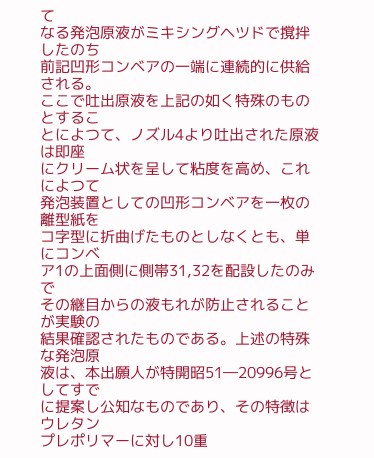て
なる発泡原液がミキシングヘツドで撹拌したのち
前記凹形コンベアの一端に連続的に供給される。
ここで吐出原液を上記の如く特殊のものとするこ
とによつて、ノズル4より吐出された原液は即座
にクリーム状を呈して粘度を高め、これによつて
発泡装置としての凹形コンベアを一枚の離型紙を
コ字型に折曲げたものとしなくとも、単にコンベ
ア1の上面側に側帯31,32を配設したのみで
その継目からの液もれが防止されることが実験の
結果確認されたものである。上述の特殊な発泡原
液は、本出願人が特開昭51―20996号としてすで
に提案し公知なものであり、その特徴はウレタン
プレポリマーに対し10重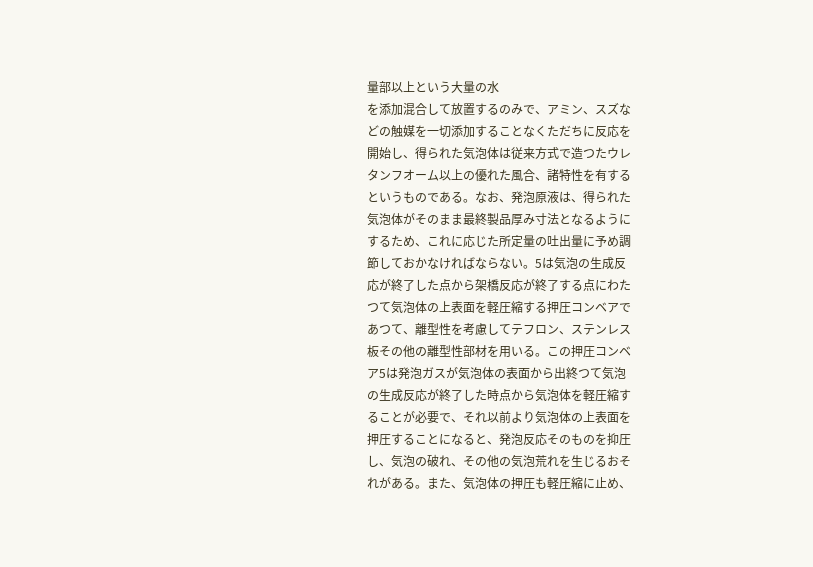量部以上という大量の水
を添加混合して放置するのみで、アミン、スズな
どの触媒を一切添加することなくただちに反応を
開始し、得られた気泡体は従来方式で造つたウレ
タンフオーム以上の優れた風合、諸特性を有する
というものである。なお、発泡原液は、得られた
気泡体がそのまま最終製品厚み寸法となるように
するため、これに応じた所定量の吐出量に予め調
節しておかなければならない。5は気泡の生成反
応が終了した点から架橋反応が終了する点にわた
つて気泡体の上表面を軽圧縮する押圧コンベアで
あつて、離型性を考慮してテフロン、ステンレス
板その他の離型性部材を用いる。この押圧コンベ
ア5は発泡ガスが気泡体の表面から出終つて気泡
の生成反応が終了した時点から気泡体を軽圧縮す
ることが必要で、それ以前より気泡体の上表面を
押圧することになると、発泡反応そのものを抑圧
し、気泡の破れ、その他の気泡荒れを生じるおそ
れがある。また、気泡体の押圧も軽圧縮に止め、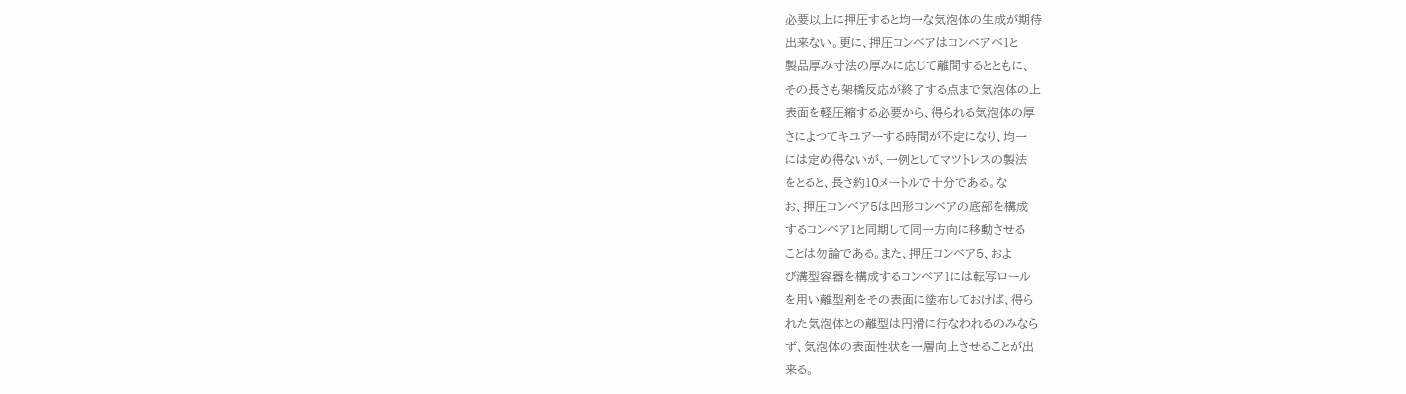必要以上に押圧すると均一な気泡体の生成が期待
出来ない。更に、押圧コンベアはコンベアベ1と
製品厚み寸法の厚みに応じて離間するとともに、
その長さも架橋反応が終了する点まで気泡体の上
表面を軽圧縮する必要から、得られる気泡体の厚
さによつてキユアーする時間が不定になり、均一
には定め得ないが、一例としてマツトレスの製法
をとると、長さ約10メートルで十分である。な
お、押圧コンベア5は凹形コンベアの底部を構成
するコンベア1と同期して同一方向に移動させる
ことは勿論である。また、押圧コンベア5、およ
び溝型容器を構成するコンベア1には転写ロール
を用い離型剤をその表面に塗布しておけば、得ら
れた気泡体との離型は円滑に行なわれるのみなら
ず、気泡体の表面性状を一層向上させることが出
来る。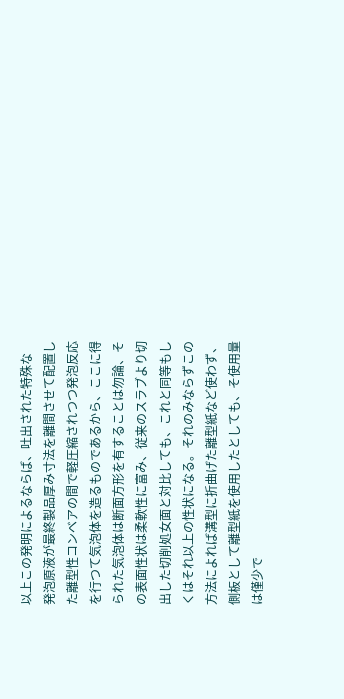以上この発明によるならば、吐出された特殊な
発泡原液が最終製品厚み寸法を離間させて配置し
た離型性コンベアの間で軽圧縮されつつ発泡反応
を行つて気泡体を造るものであるから、ここに得
られた気泡体は断面方形を有することは勿論、そ
の表面性状は柔軟性に富み、従来のスラブより切
出した切削処女面と対比しても、これと同等もし
くはそれ以上の性状になる。それのみならずこの
方法によれば溝型に折曲げた離型紙など使わず、
側板として離型紙を使用したとしても、そ使用量
は僅少で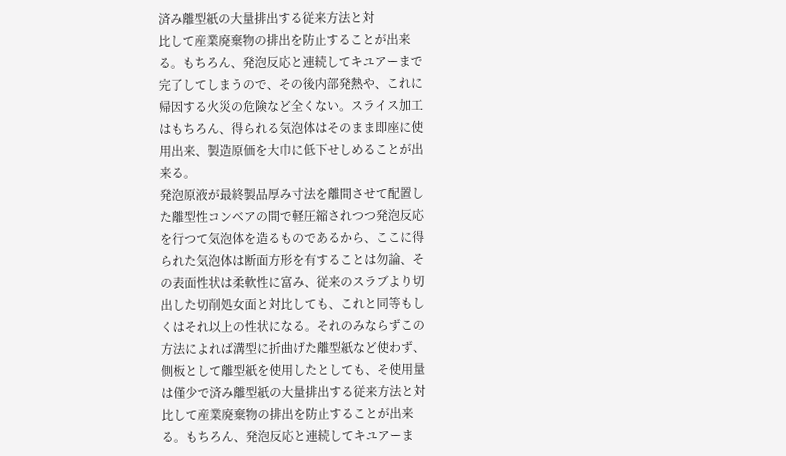済み離型紙の大量排出する従来方法と対
比して産業廃棄物の排出を防止することが出来
る。もちろん、発泡反応と連続してキユアーまで
完了してしまうので、その後内部発熱や、これに
帰因する火災の危険など全くない。スライス加工
はもちろん、得られる気泡体はそのまま即座に使
用出来、製造原価を大巾に低下せしめることが出
来る。
発泡原液が最終製品厚み寸法を離間させて配置し
た離型性コンベアの間で軽圧縮されつつ発泡反応
を行つて気泡体を造るものであるから、ここに得
られた気泡体は断面方形を有することは勿論、そ
の表面性状は柔軟性に富み、従来のスラブより切
出した切削処女面と対比しても、これと同等もし
くはそれ以上の性状になる。それのみならずこの
方法によれば溝型に折曲げた離型紙など使わず、
側板として離型紙を使用したとしても、そ使用量
は僅少で済み離型紙の大量排出する従来方法と対
比して産業廃棄物の排出を防止することが出来
る。もちろん、発泡反応と連続してキユアーま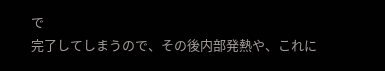で
完了してしまうので、その後内部発熱や、これに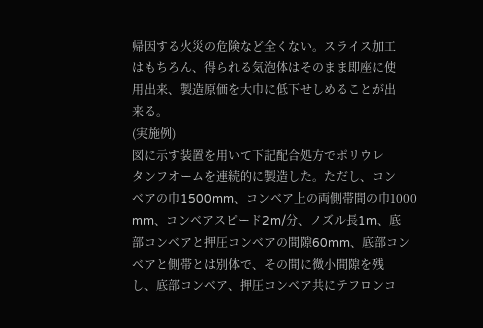帰因する火災の危険など全くない。スライス加工
はもちろん、得られる気泡体はそのまま即座に使
用出来、製造原価を大巾に低下せしめることが出
来る。
(実施例)
図に示す装置を用いて下記配合処方でポリウレ
タンフオームを連続的に製造した。ただし、コン
ベアの巾1500mm、コンベア上の両側帯間の巾1000
mm、コンベアスピード2m/分、ノズル長1m、底
部コンベアと押圧コンベアの間隙60mm、底部コン
ベアと側帯とは別体で、その間に微小間隙を残
し、底部コンベア、押圧コンベア共にテフロンコ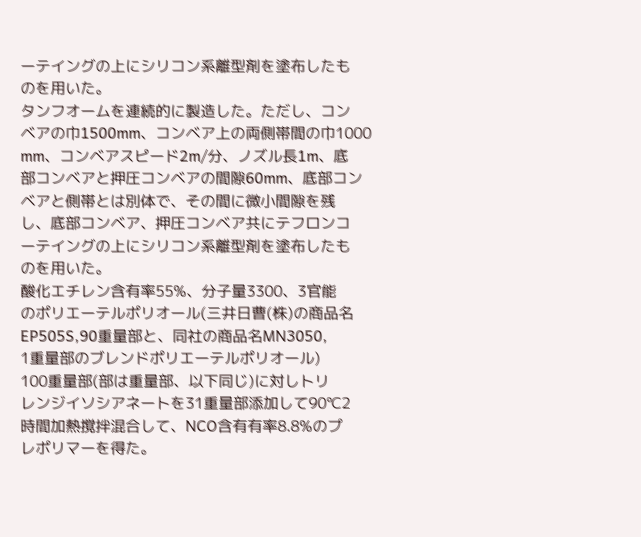ーテイングの上にシリコン系離型剤を塗布したも
のを用いた。
タンフオームを連続的に製造した。ただし、コン
ベアの巾1500mm、コンベア上の両側帯間の巾1000
mm、コンベアスピード2m/分、ノズル長1m、底
部コンベアと押圧コンベアの間隙60mm、底部コン
ベアと側帯とは別体で、その間に微小間隙を残
し、底部コンベア、押圧コンベア共にテフロンコ
ーテイングの上にシリコン系離型剤を塗布したも
のを用いた。
酸化エチレン含有率55%、分子量3300、3官能
のポリエーテルポリオール(三井日曹(株)の商品名
EP505S,90重量部と、同社の商品名MN3050,
1重量部のブレンドポリエーテルポリオール)
100重量部(部は重量部、以下同じ)に対しトリ
レンジイソシアネートを31重量部添加して90℃2
時間加熱撹拌混合して、NCO含有有率8.8%のプ
レポリマーを得た。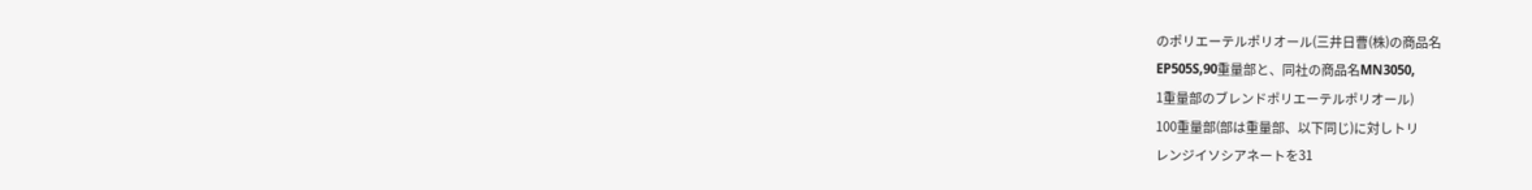のポリエーテルポリオール(三井日曹(株)の商品名
EP505S,90重量部と、同社の商品名MN3050,
1重量部のブレンドポリエーテルポリオール)
100重量部(部は重量部、以下同じ)に対しトリ
レンジイソシアネートを31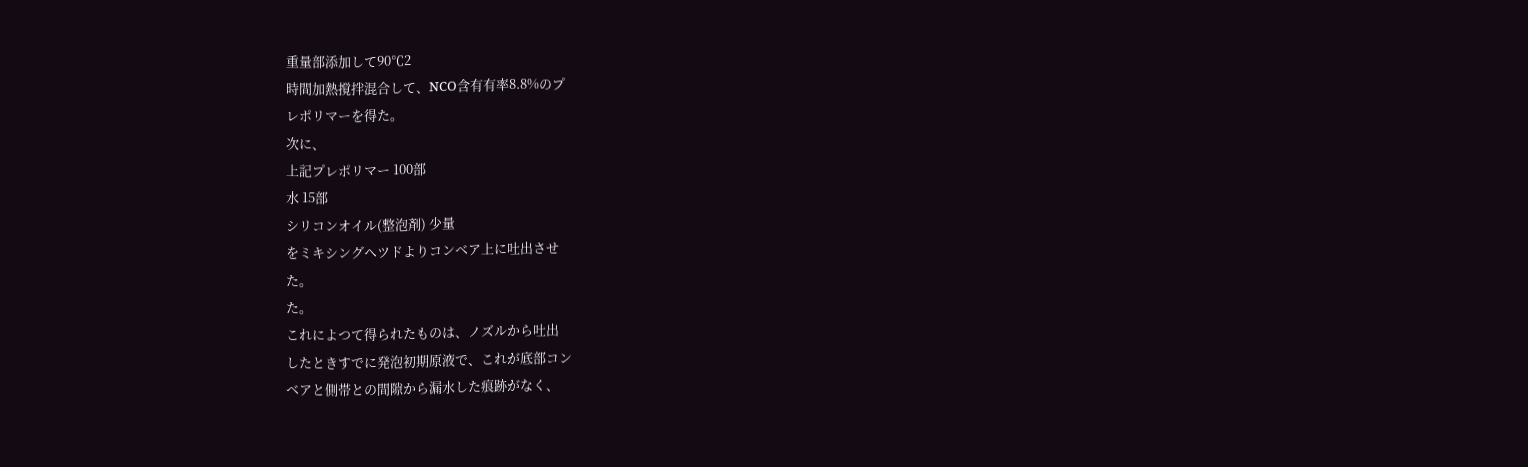重量部添加して90℃2
時間加熱撹拌混合して、NCO含有有率8.8%のプ
レポリマーを得た。
次に、
上記プレポリマー 100部
水 15部
シリコンオイル(整泡剤) 少量
をミキシングヘツドよりコンベア上に吐出させ
た。
た。
これによつて得られたものは、ノズルから吐出
したときすでに発泡初期原液で、これが底部コン
ベアと側帯との間隙から漏水した痕跡がなく、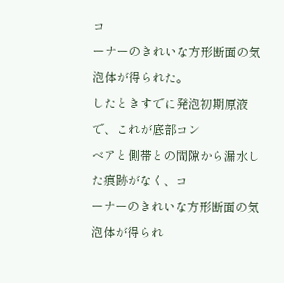コ
ーナーのきれいな方形断面の気泡体が得られた。
したときすでに発泡初期原液で、これが底部コン
ベアと側帯との間隙から漏水した痕跡がなく、コ
ーナーのきれいな方形断面の気泡体が得られ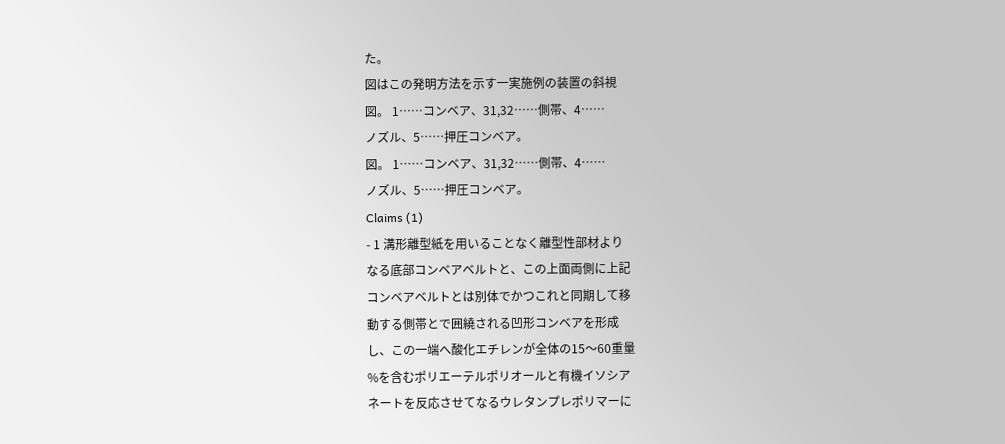た。
図はこの発明方法を示す一実施例の装置の斜視
図。 1……コンベア、31,32……側帯、4……
ノズル、5……押圧コンベア。
図。 1……コンベア、31,32……側帯、4……
ノズル、5……押圧コンベア。
Claims (1)
- 1 溝形離型紙を用いることなく離型性部材より
なる底部コンベアベルトと、この上面両側に上記
コンベアベルトとは別体でかつこれと同期して移
動する側帯とで囲繞される凹形コンベアを形成
し、この一端へ酸化エチレンが全体の15〜60重量
%を含むポリエーテルポリオールと有機イソシア
ネートを反応させてなるウレタンプレポリマーに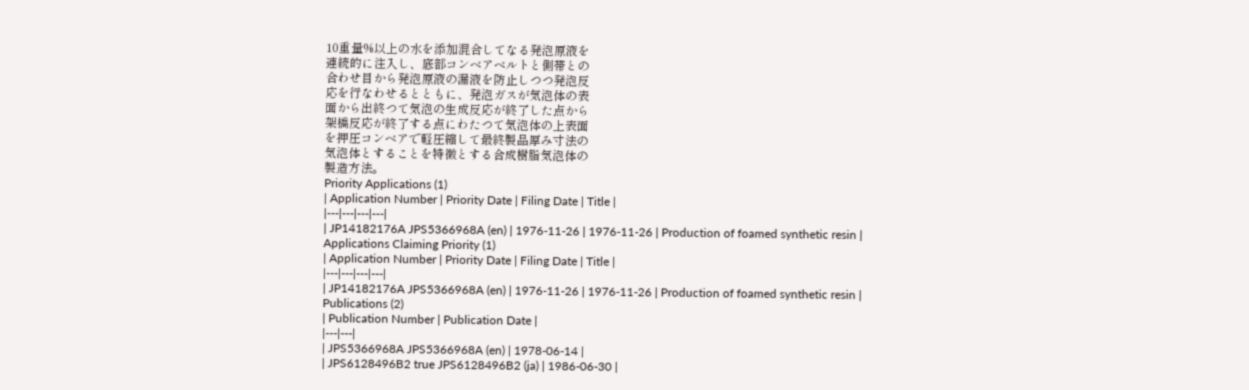10重量%以上の水を添加混合してなる発泡原液を
連続的に注入し、底部コンベアベルトと側帯との
合わせ目から発泡原液の漏液を防止しつつ発泡反
応を行なわせるとともに、発泡ガスが気泡体の表
面から出終つて気泡の生成反応が終了した点から
架橋反応が終了する点にわたつて気泡体の上表面
を押圧コンベアで軽圧縮して最終製品厚み寸法の
気泡体とすることを特徴とする合成樹脂気泡体の
製造方法。
Priority Applications (1)
| Application Number | Priority Date | Filing Date | Title |
|---|---|---|---|
| JP14182176A JPS5366968A (en) | 1976-11-26 | 1976-11-26 | Production of foamed synthetic resin |
Applications Claiming Priority (1)
| Application Number | Priority Date | Filing Date | Title |
|---|---|---|---|
| JP14182176A JPS5366968A (en) | 1976-11-26 | 1976-11-26 | Production of foamed synthetic resin |
Publications (2)
| Publication Number | Publication Date |
|---|---|
| JPS5366968A JPS5366968A (en) | 1978-06-14 |
| JPS6128496B2 true JPS6128496B2 (ja) | 1986-06-30 |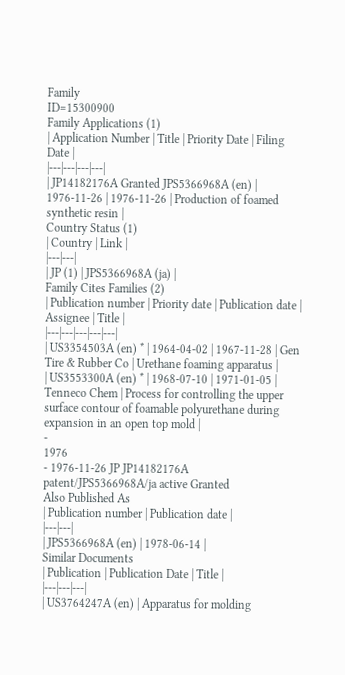Family
ID=15300900
Family Applications (1)
| Application Number | Title | Priority Date | Filing Date |
|---|---|---|---|
| JP14182176A Granted JPS5366968A (en) | 1976-11-26 | 1976-11-26 | Production of foamed synthetic resin |
Country Status (1)
| Country | Link |
|---|---|
| JP (1) | JPS5366968A (ja) |
Family Cites Families (2)
| Publication number | Priority date | Publication date | Assignee | Title |
|---|---|---|---|---|
| US3354503A (en) * | 1964-04-02 | 1967-11-28 | Gen Tire & Rubber Co | Urethane foaming apparatus |
| US3553300A (en) * | 1968-07-10 | 1971-01-05 | Tenneco Chem | Process for controlling the upper surface contour of foamable polyurethane during expansion in an open top mold |
-
1976
- 1976-11-26 JP JP14182176A patent/JPS5366968A/ja active Granted
Also Published As
| Publication number | Publication date |
|---|---|
| JPS5366968A (en) | 1978-06-14 |
Similar Documents
| Publication | Publication Date | Title |
|---|---|---|
| US3764247A (en) | Apparatus for molding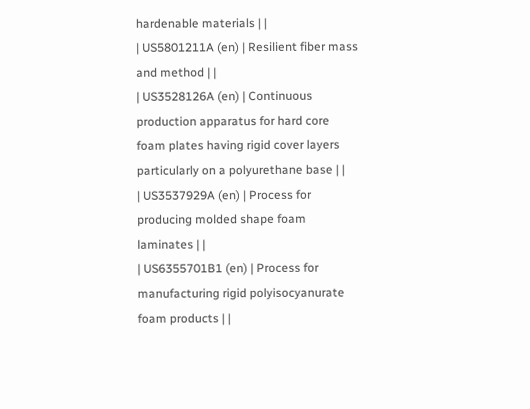hardenable materials | |
| US5801211A (en) | Resilient fiber mass and method | |
| US3528126A (en) | Continuous production apparatus for hard core foam plates having rigid cover layers particularly on a polyurethane base | |
| US3537929A (en) | Process for producing molded shape foam laminates | |
| US6355701B1 (en) | Process for manufacturing rigid polyisocyanurate foam products | |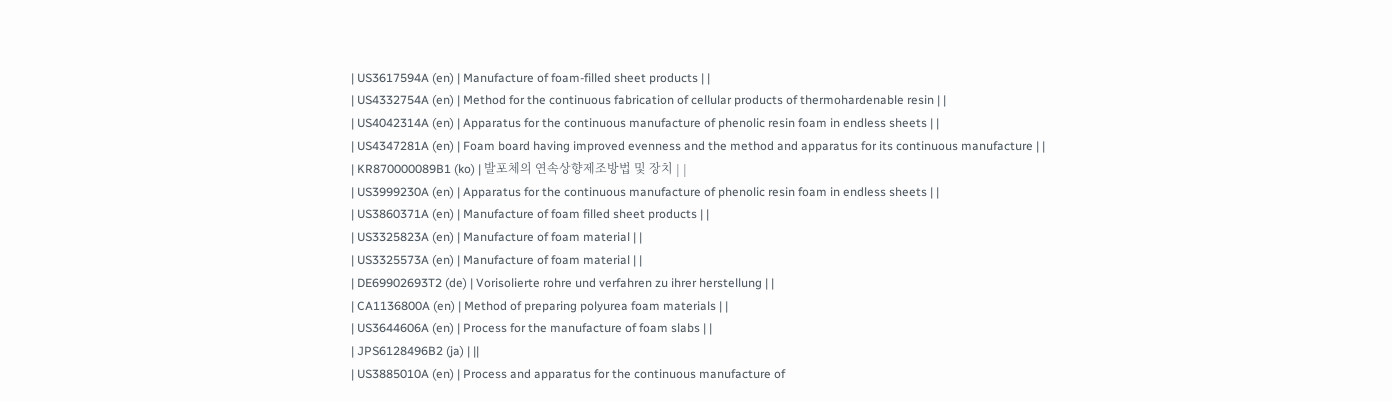| US3617594A (en) | Manufacture of foam-filled sheet products | |
| US4332754A (en) | Method for the continuous fabrication of cellular products of thermohardenable resin | |
| US4042314A (en) | Apparatus for the continuous manufacture of phenolic resin foam in endless sheets | |
| US4347281A (en) | Foam board having improved evenness and the method and apparatus for its continuous manufacture | |
| KR870000089B1 (ko) | 발포체의 연속상향제조방법 및 장치 | |
| US3999230A (en) | Apparatus for the continuous manufacture of phenolic resin foam in endless sheets | |
| US3860371A (en) | Manufacture of foam filled sheet products | |
| US3325823A (en) | Manufacture of foam material | |
| US3325573A (en) | Manufacture of foam material | |
| DE69902693T2 (de) | Vorisolierte rohre und verfahren zu ihrer herstellung | |
| CA1136800A (en) | Method of preparing polyurea foam materials | |
| US3644606A (en) | Process for the manufacture of foam slabs | |
| JPS6128496B2 (ja) | ||
| US3885010A (en) | Process and apparatus for the continuous manufacture of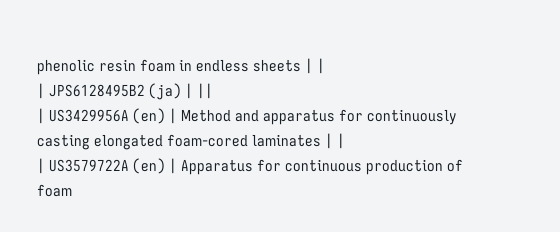phenolic resin foam in endless sheets | |
| JPS6128495B2 (ja) | ||
| US3429956A (en) | Method and apparatus for continuously casting elongated foam-cored laminates | |
| US3579722A (en) | Apparatus for continuous production of foam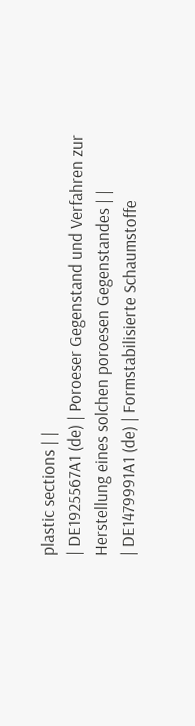plastic sections | |
| DE1925567A1 (de) | Poroeser Gegenstand und Verfahren zur Herstellung eines solchen poroesen Gegenstandes | |
| DE1479991A1 (de) | Formstabilisierte Schaumstoffe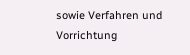sowie Verfahren und Vorrichtung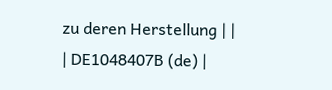zu deren Herstellung | |
| DE1048407B (de) |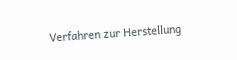Verfahren zur Herstellung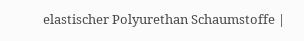elastischer Polyurethan Schaumstoffe |